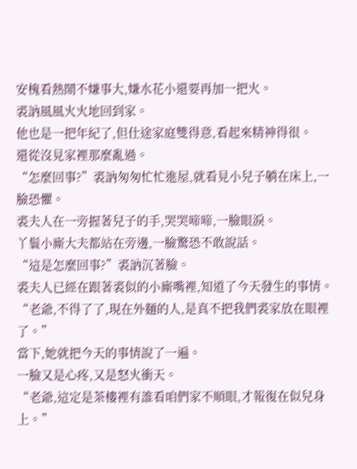安槐看熱鬧不嫌事大,嫌水花小還要再加一把火。
裘訥風風火火地回到家。
他也是一把年紀了,但仕途家庭雙得意,看起來精神得很。
還從沒見家裡那麼亂過。
“怎麼回事?”裘訥匆匆忙忙進屋,就看見小兒子躺在床上,一臉恐懼。
裘夫人在一旁握著兒子的手,哭哭啼啼,一臉眼淚。
丫鬟小廝大夫都站在旁邊,一臉驚恐不敢說話。
“這是怎麼回事?”裘訥沉著臉。
裘夫人已經在跟著裘似的小廝嘴裡,知道了今天發生的事情。
“老爺,不得了了,現在外麵的人,是真不把我們裘家放在眼裡了。”
當下,她就把今天的事情說了一遍。
一臉又是心疼,又是怒火衝天。
“老爺,這定是茶樓裡有誰看咱們家不順眼,才報復在似兒身上。”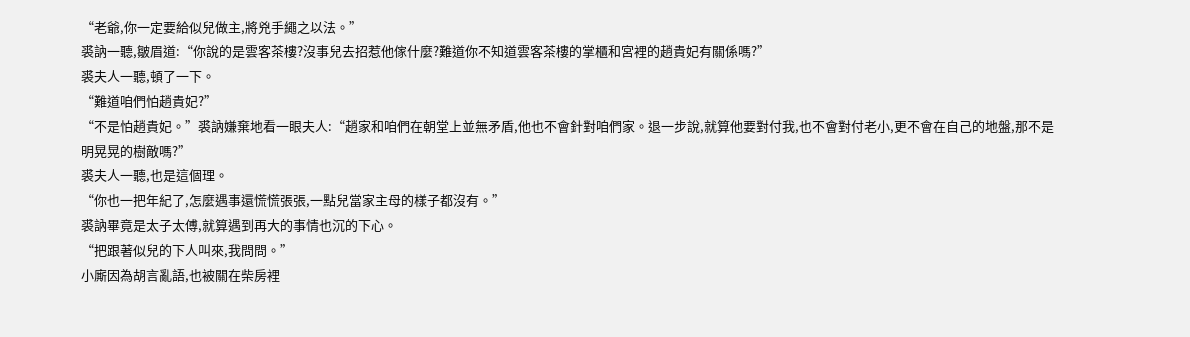“老爺,你一定要給似兒做主,將兇手繩之以法。”
裘訥一聽,皺眉道:“你說的是雲客茶樓?沒事兒去招惹他傢什麼?難道你不知道雲客茶樓的掌櫃和宮裡的趙貴妃有關係嗎?”
裘夫人一聽,頓了一下。
“難道咱們怕趙貴妃?”
“不是怕趙貴妃。”裘訥嫌棄地看一眼夫人:“趙家和咱們在朝堂上並無矛盾,他也不會針對咱們家。退一步說,就算他要對付我,也不會對付老小,更不會在自己的地盤,那不是明晃晃的樹敵嗎?”
裘夫人一聽,也是這個理。
“你也一把年紀了,怎麼遇事還慌慌張張,一點兒當家主母的樣子都沒有。”
裘訥畢竟是太子太傅,就算遇到再大的事情也沉的下心。
“把跟著似兒的下人叫來,我問問。”
小廝因為胡言亂語,也被關在柴房裡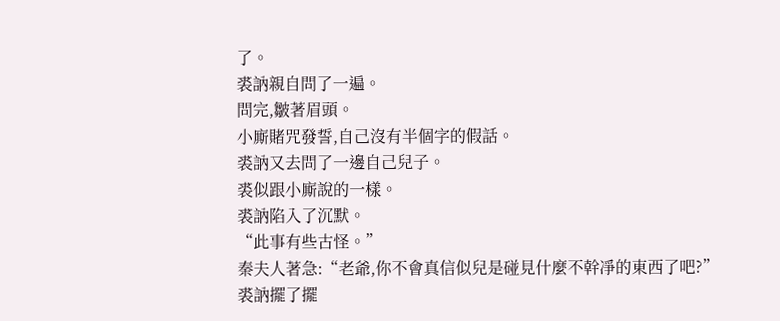了。
裘訥親自問了一遍。
問完,皺著眉頭。
小廝賭咒發誓,自己沒有半個字的假話。
裘訥又去問了一邊自己兒子。
裘似跟小廝說的一樣。
裘訥陷入了沉默。
“此事有些古怪。”
秦夫人著急:“老爺,你不會真信似兒是碰見什麼不幹凈的東西了吧?”
裘訥擺了擺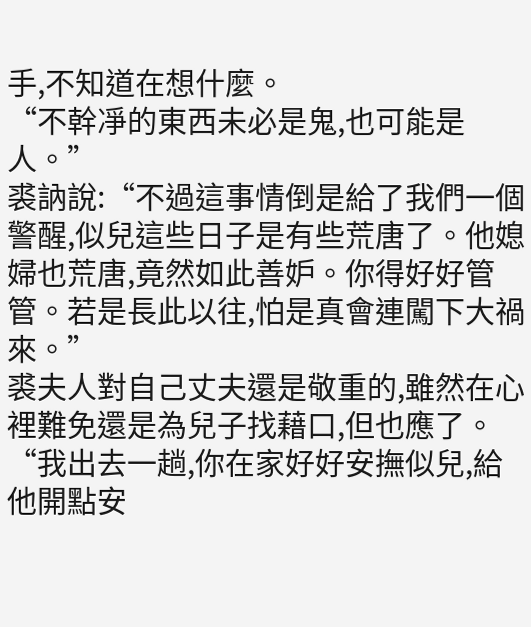手,不知道在想什麼。
“不幹凈的東西未必是鬼,也可能是人。”
裘訥說:“不過這事情倒是給了我們一個警醒,似兒這些日子是有些荒唐了。他媳婦也荒唐,竟然如此善妒。你得好好管管。若是長此以往,怕是真會連闖下大禍來。”
裘夫人對自己丈夫還是敬重的,雖然在心裡難免還是為兒子找藉口,但也應了。
“我出去一趟,你在家好好安撫似兒,給他開點安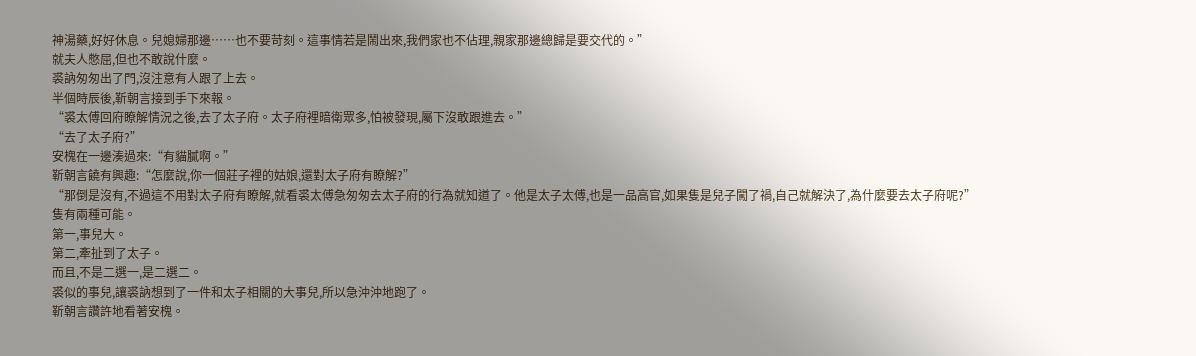神湯藥,好好休息。兒媳婦那邊……也不要苛刻。這事情若是鬧出來,我們家也不佔理,親家那邊總歸是要交代的。”
就夫人憋屈,但也不敢說什麼。
裘訥匆匆出了門,沒注意有人跟了上去。
半個時辰後,靳朝言接到手下來報。
“裘太傅回府瞭解情況之後,去了太子府。太子府裡暗衛眾多,怕被發現,屬下沒敢跟進去。”
“去了太子府?”
安槐在一邊湊過來:“有貓膩啊。”
靳朝言饒有興趣:“怎麼說,你一個莊子裡的姑娘,還對太子府有瞭解?”
“那倒是沒有,不過這不用對太子府有瞭解,就看裘太傅急匆匆去太子府的行為就知道了。他是太子太傅,也是一品高官,如果隻是兒子闖了禍,自己就解決了,為什麼要去太子府呢?”
隻有兩種可能。
第一,事兒大。
第二,牽扯到了太子。
而且,不是二選一,是二選二。
裘似的事兒,讓裘訥想到了一件和太子相關的大事兒,所以急沖沖地跑了。
靳朝言讚許地看著安槐。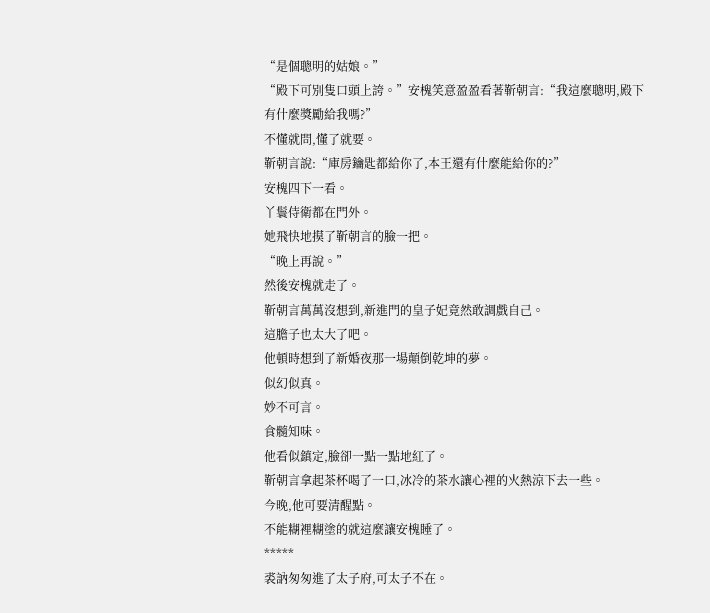“是個聰明的姑娘。”
“殿下可別隻口頭上誇。”安槐笑意盈盈看著靳朝言:“我這麼聰明,殿下有什麼獎勵給我嗎?”
不懂就問,懂了就要。
靳朝言說:“庫房鑰匙都給你了,本王還有什麼能給你的?”
安槐四下一看。
丫鬟侍衛都在門外。
她飛快地摸了靳朝言的臉一把。
“晚上再說。”
然後安槐就走了。
靳朝言萬萬沒想到,新進門的皇子妃竟然敢調戲自己。
這膽子也太大了吧。
他頓時想到了新婚夜那一場顛倒乾坤的夢。
似幻似真。
妙不可言。
食髓知味。
他看似鎮定,臉卻一點一點地紅了。
靳朝言拿起茶杯喝了一口,冰冷的茶水讓心裡的火熱涼下去一些。
今晚,他可要清醒點。
不能糊裡糊塗的就這麼讓安槐睡了。
*****
裘訥匆匆進了太子府,可太子不在。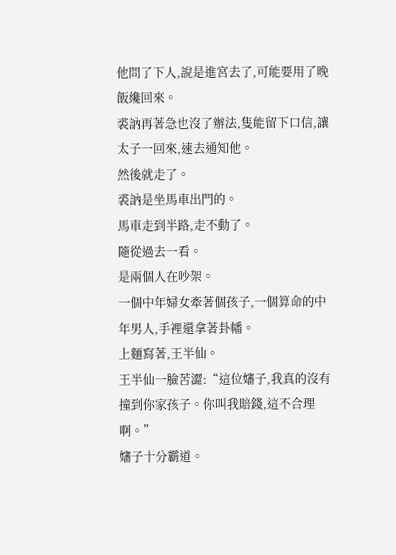他問了下人,說是進宮去了,可能要用了晚飯纔回來。
裘訥再著急也沒了辦法,隻能留下口信,讓太子一回來,速去通知他。
然後就走了。
裘訥是坐馬車出門的。
馬車走到半路,走不動了。
隨從過去一看。
是兩個人在吵架。
一個中年婦女牽著個孩子,一個算命的中年男人,手裡還拿著卦幡。
上麵寫著,王半仙。
王半仙一臉苦澀:“這位嬸子,我真的沒有撞到你家孩子。你叫我賠錢,這不合理啊。”
嬸子十分霸道。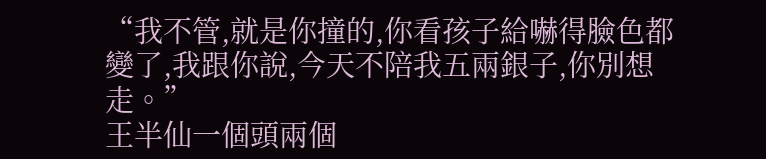“我不管,就是你撞的,你看孩子給嚇得臉色都變了,我跟你說,今天不陪我五兩銀子,你別想走。”
王半仙一個頭兩個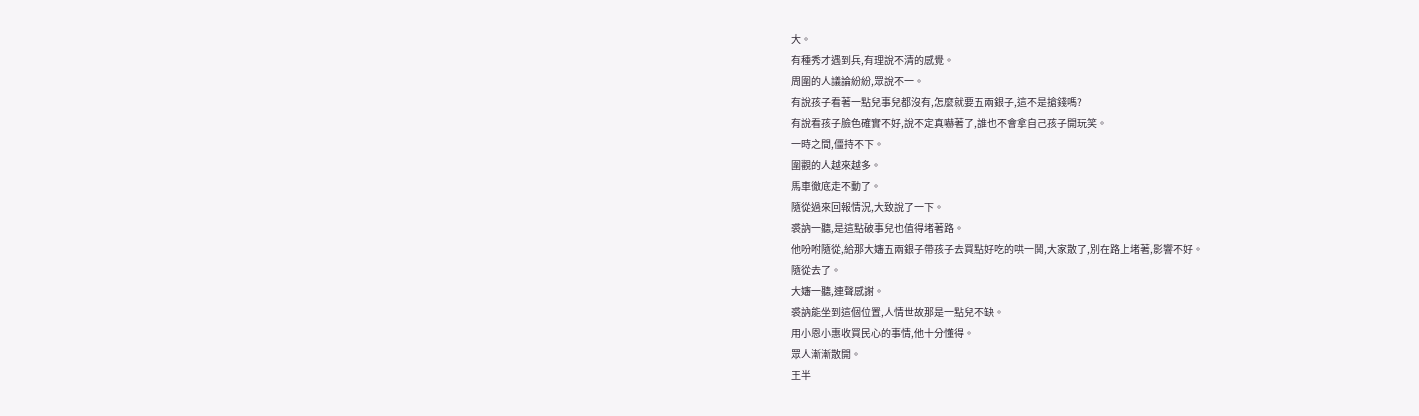大。
有種秀才遇到兵,有理說不清的感覺。
周圍的人議論紛紛,眾說不一。
有說孩子看著一點兒事兒都沒有,怎麼就要五兩銀子,這不是搶錢嗎?
有說看孩子臉色確實不好,說不定真嚇著了,誰也不會拿自己孩子開玩笑。
一時之間,僵持不下。
圍觀的人越來越多。
馬車徹底走不動了。
隨從過來回報情況,大致說了一下。
裘訥一聽,是這點破事兒也值得堵著路。
他吩咐隨從,給那大嬸五兩銀子帶孩子去買點好吃的哄一鬨,大家散了,別在路上堵著,影響不好。
隨從去了。
大嬸一聽,連聲感謝。
裘訥能坐到這個位置,人情世故那是一點兒不缺。
用小恩小惠收買民心的事情,他十分懂得。
眾人漸漸散開。
王半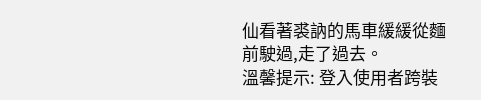仙看著裘訥的馬車緩緩從麵前駛過,走了過去。
溫馨提示: 登入使用者跨裝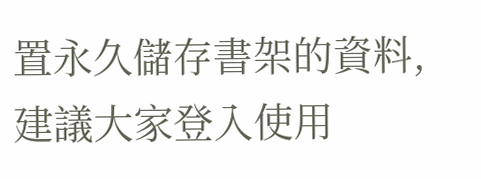置永久儲存書架的資料, 建議大家登入使用